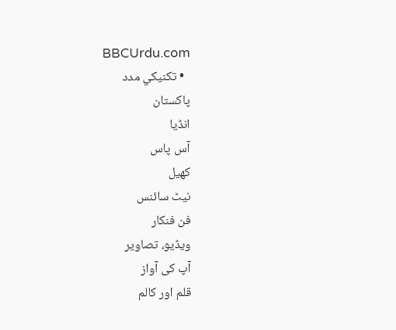BBCUrdu.com
  • تکنيکي مدد
پاکستان
انڈیا
آس پاس
کھیل
نیٹ سائنس
فن فنکار
ویڈیو، تصاویر
آپ کی آواز
قلم اور کالم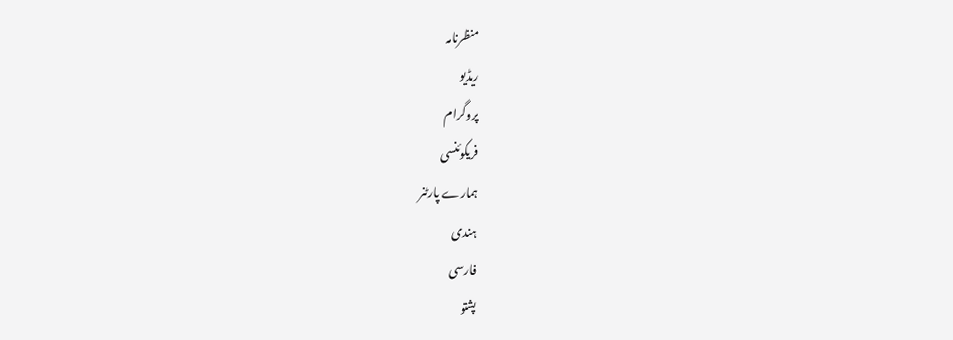منظرنامہ
ریڈیو
پروگرام
فریکوئنسی
ہمارے پارٹنر
ہندی
فارسی
پشتو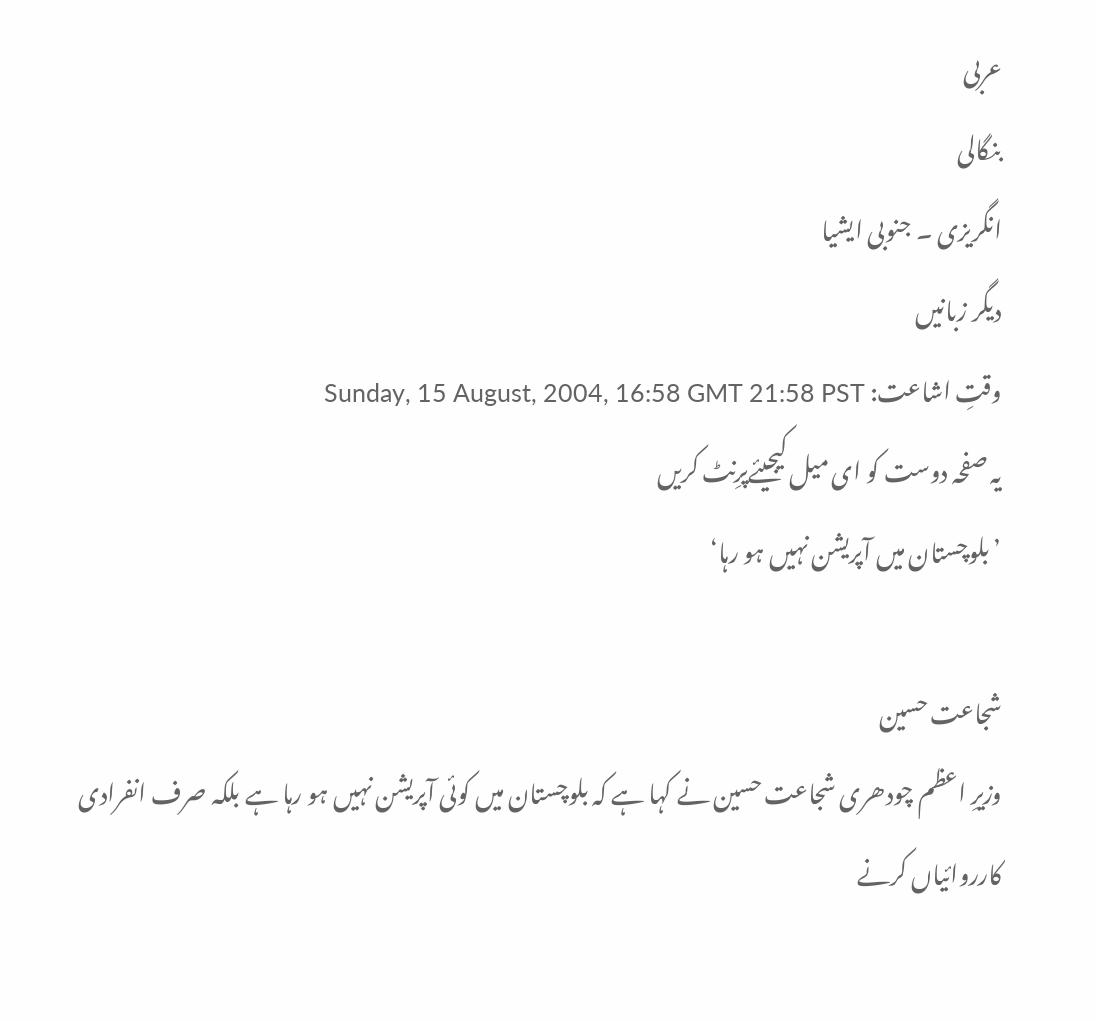عربی
بنگالی
انگریزی ۔ جنوبی ایشیا
دیگر زبانیں
وقتِ اشاعت: Sunday, 15 August, 2004, 16:58 GMT 21:58 PST
یہ صفحہ دوست کو ای میل کیجیئےپرِنٹ کریں
’بلوچستان میں آپریشن نہیں ہو رہا‘

شجاعت حسین
وزیرِ اعظم چودھری شجاعت حسین نے کہا ہے کہ بلوچستان میں کوئی آپریشن نہیں ہو رہا ہے بلکہ صرف انفرادی کارروائیاں کرنے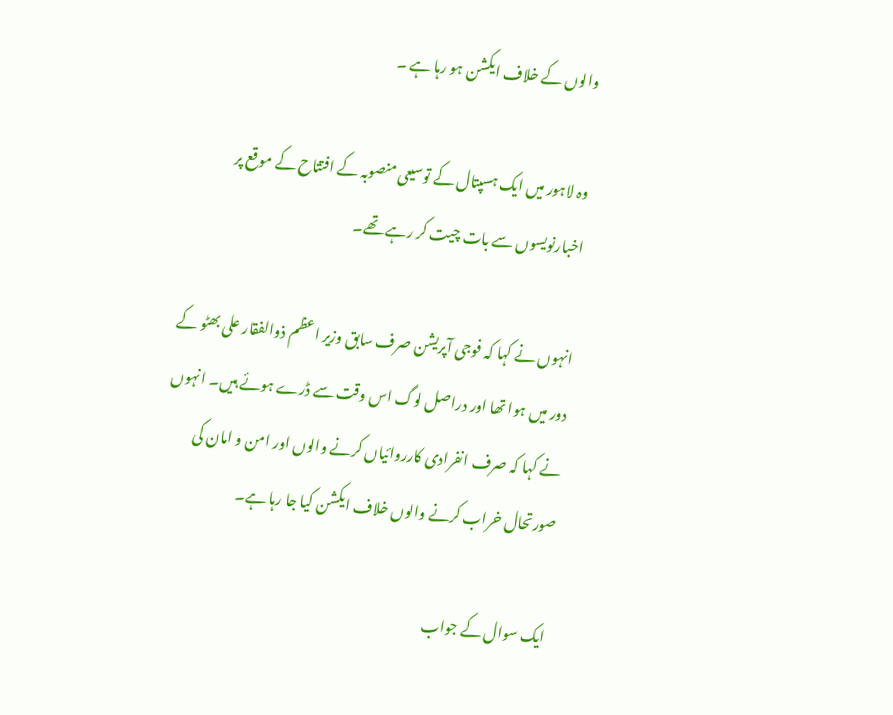والوں کے خلاف ایکشن ہو رہا ہے ۔

وہ لاہور میں ایک ہسپتال کے توسیعی منصوبہ کے افتتاح کے موقع پر اخبارنویسوں سے بات چیت کر رہے تھے۔

انہوں نے کہا کہ فوجی آپریشن صرف سابق وزیر اعظم ذوالفقار علی بھٹو کے دور میں ہوا تھا اور دراصل لوگ اس وقت سے ڈرے ہوئے ہیں۔ انہوں نے کہا کہ صرف انفرادی کارروائیاں کرنے والوں اور امن و امان کی صورتحال خراب کرنے والوں خلاف ایکشن کیا جا رہا ہے۔

ایک سوال کے جواب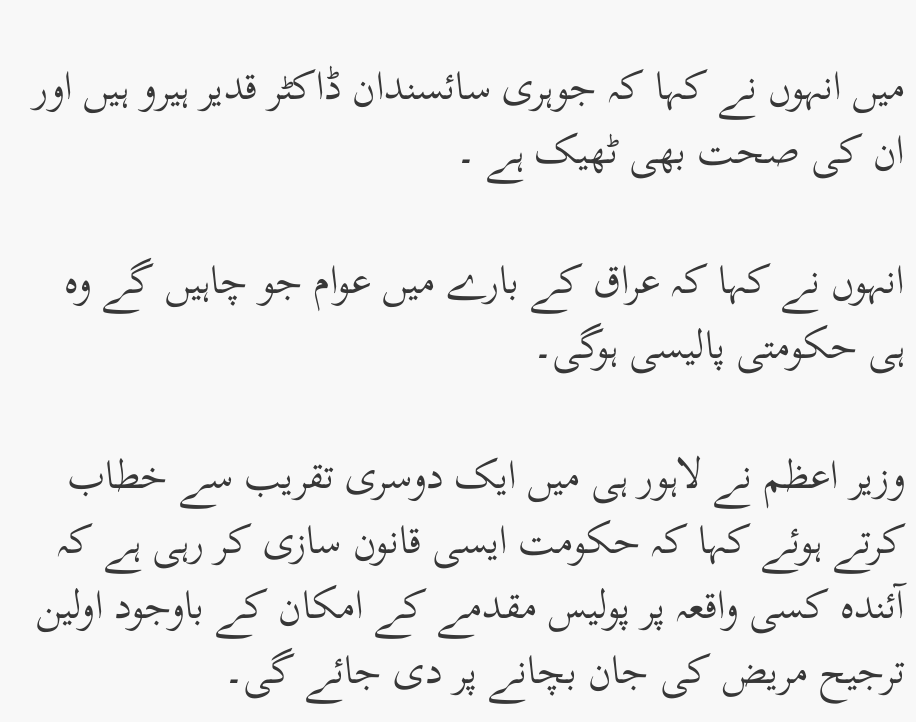میں انہوں نے کہا کہ جوہری سائسندان ڈاکٹر قدیر ہیرو ہیں اور ان کی صحت بھی ٹھیک ہے ۔

انہوں نے کہا کہ عراق کے بارے میں عوام جو چاہیں گے وہ ہی حکومتی پالیسی ہوگی۔

وزیر اعظم نے لاہور ہی میں ایک دوسری تقریب سے خطاب کرتے ہوئے کہا کہ حکومت ایسی قانون سازی کر رہی ہے کہ آئندہ کسی واقعہ پر پولیس مقدمے کے امکان کے باوجود اولین ترجیح مریض کی جان بچانے پر دی جائے گی۔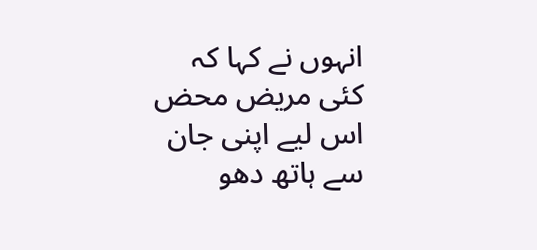انہوں نے کہا کہ کئی مریض محض اس لیے اپنی جان سے ہاتھ دھو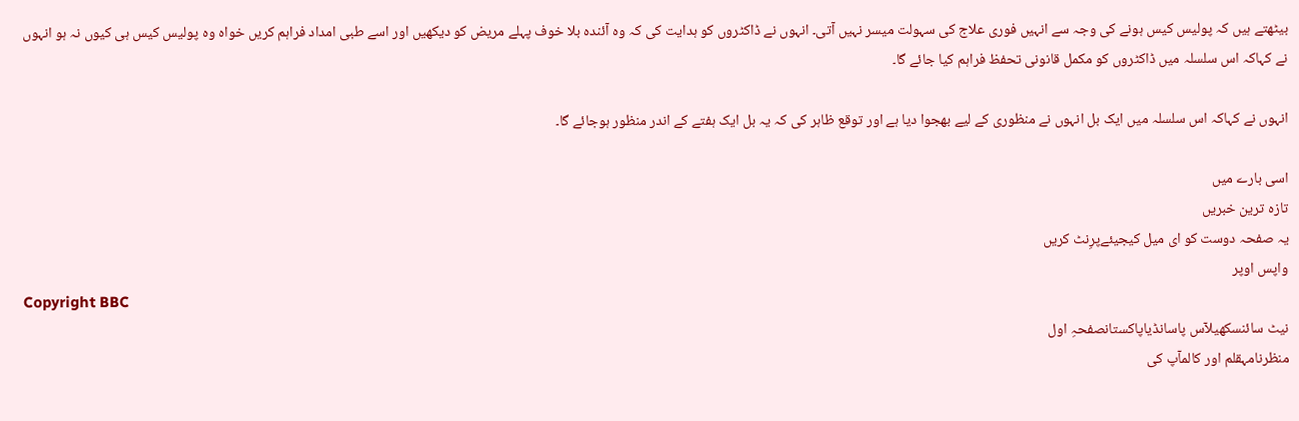بیٹھتے ہیں کہ پولیس کیس ہونے کی وجہ سے انہیں فوری علاج کی سہولت میسر نہیں آتی۔ انہوں نے ڈاکٹروں کو ہدایت کی کہ وہ آئندہ بلا خوف پہلے مریض کو دیکھیں اور اسے طبی امداد فراہم کریں خواہ وہ پولیس کیس ہی کیوں نہ ہو انہوں نے کہاکہ اس سلسلہ میں ڈاکٹروں کو مکمل قانونی تحفظ فراہم کیا جائے گا۔

انہوں نے کہاکہ اس سلسلہ میں ایک بل انہوں نے منظوری کے لیے بھجوا دیا ہے اور توقع ظاہر کی کہ یہ بل ایک ہفتے کے اندر منظور ہوجائے گا۔

اسی بارے میں
تازہ ترین خبریں
یہ صفحہ دوست کو ای میل کیجیئےپرِنٹ کریں
واپس اوپر
Copyright BBC
نیٹ سائنسکھیلآس پاسانڈیاپاکستانصفحہِ اول
منظرنامہقلم اور کالمآپ کی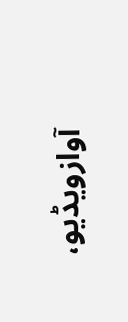آوازویڈیو،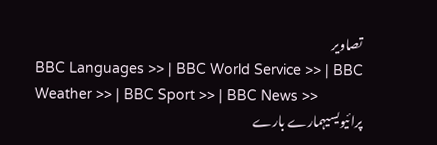تصاویر
BBC Languages >> | BBC World Service >> | BBC Weather >> | BBC Sport >> | BBC News >>
پرائیویسیہمارے بارے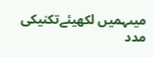میںہمیں لکھیئےتکنیکی مدد